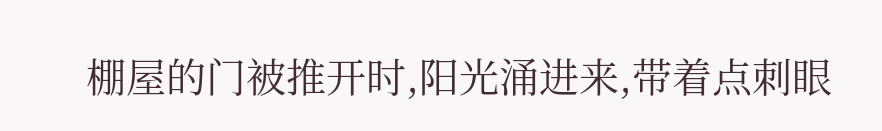棚屋的门被推开时,阳光涌进来,带着点刺眼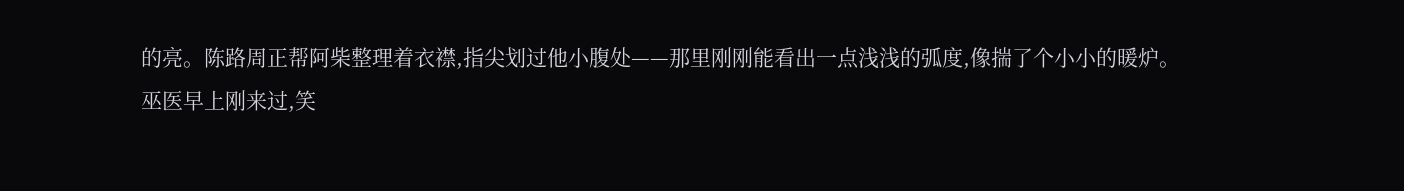的亮。陈路周正帮阿柴整理着衣襟,指尖划过他小腹处——那里刚刚能看出一点浅浅的弧度,像揣了个小小的暖炉。
巫医早上刚来过,笑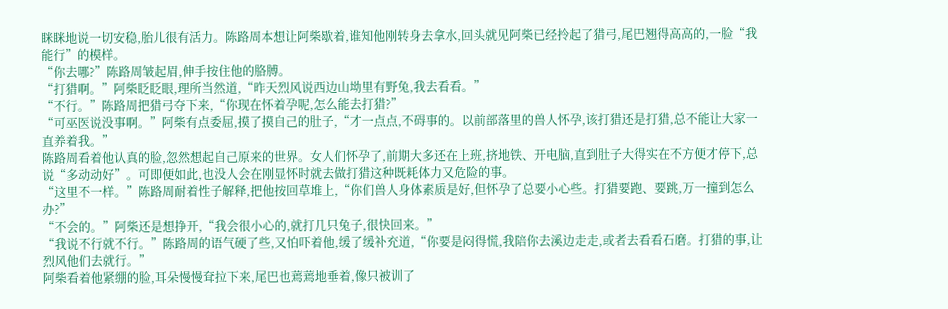眯眯地说一切安稳,胎儿很有活力。陈路周本想让阿柴歇着,谁知他刚转身去拿水,回头就见阿柴已经拎起了猎弓,尾巴翘得高高的,一脸“我能行”的模样。
“你去哪?”陈路周皱起眉,伸手按住他的胳膊。
“打猎啊。”阿柴眨眨眼,理所当然道,“昨天烈风说西边山坳里有野兔,我去看看。”
“不行。”陈路周把猎弓夺下来,“你现在怀着孕呢,怎么能去打猎?”
“可巫医说没事啊。”阿柴有点委屈,摸了摸自己的肚子,“才一点点,不碍事的。以前部落里的兽人怀孕,该打猎还是打猎,总不能让大家一直养着我。”
陈路周看着他认真的脸,忽然想起自己原来的世界。女人们怀孕了,前期大多还在上班,挤地铁、开电脑,直到肚子大得实在不方便才停下,总说“多动动好”。可即便如此,也没人会在刚显怀时就去做打猎这种既耗体力又危险的事。
“这里不一样。”陈路周耐着性子解释,把他按回草堆上,“你们兽人身体素质是好,但怀孕了总要小心些。打猎要跑、要跳,万一撞到怎么办?”
“不会的。”阿柴还是想挣开,“我会很小心的,就打几只兔子,很快回来。”
“我说不行就不行。”陈路周的语气硬了些,又怕吓着他,缓了缓补充道,“你要是闷得慌,我陪你去溪边走走,或者去看看石磨。打猎的事,让烈风他们去就行。”
阿柴看着他紧绷的脸,耳朵慢慢耷拉下来,尾巴也蔫蔫地垂着,像只被训了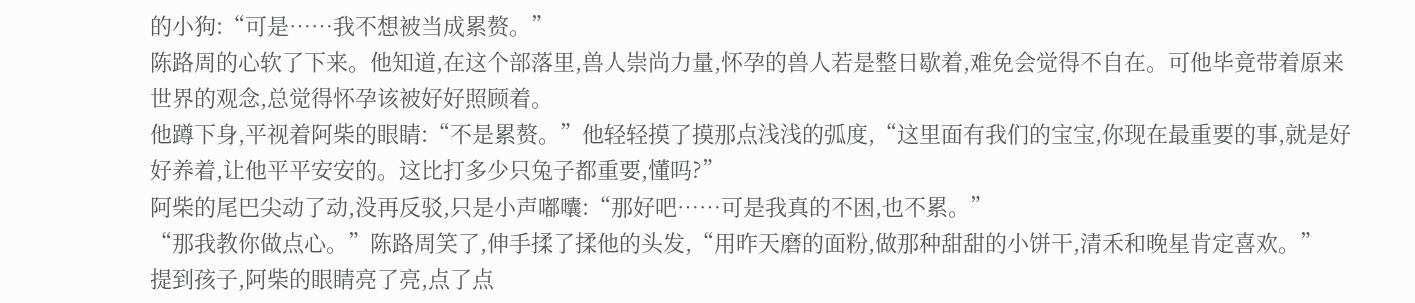的小狗:“可是……我不想被当成累赘。”
陈路周的心软了下来。他知道,在这个部落里,兽人崇尚力量,怀孕的兽人若是整日歇着,难免会觉得不自在。可他毕竟带着原来世界的观念,总觉得怀孕该被好好照顾着。
他蹲下身,平视着阿柴的眼睛:“不是累赘。”他轻轻摸了摸那点浅浅的弧度,“这里面有我们的宝宝,你现在最重要的事,就是好好养着,让他平平安安的。这比打多少只兔子都重要,懂吗?”
阿柴的尾巴尖动了动,没再反驳,只是小声嘟囔:“那好吧……可是我真的不困,也不累。”
“那我教你做点心。”陈路周笑了,伸手揉了揉他的头发,“用昨天磨的面粉,做那种甜甜的小饼干,清禾和晚星肯定喜欢。”
提到孩子,阿柴的眼睛亮了亮,点了点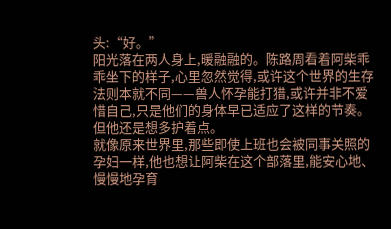头:“好。”
阳光落在两人身上,暖融融的。陈路周看着阿柴乖乖坐下的样子,心里忽然觉得,或许这个世界的生存法则本就不同——兽人怀孕能打猎,或许并非不爱惜自己,只是他们的身体早已适应了这样的节奏。
但他还是想多护着点。
就像原来世界里,那些即使上班也会被同事关照的孕妇一样,他也想让阿柴在这个部落里,能安心地、慢慢地孕育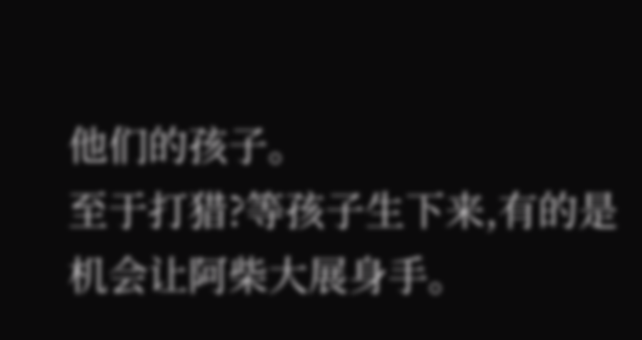他们的孩子。
至于打猎?等孩子生下来,有的是机会让阿柴大展身手。